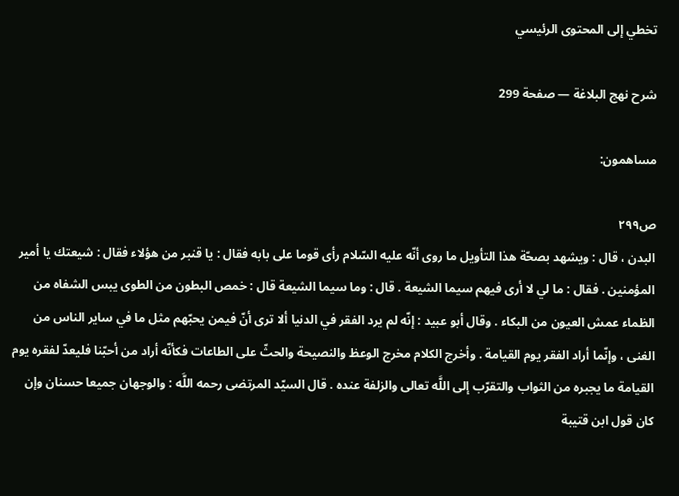تخطي إلى المحتوى الرئيسي

شرح نهج البلاغة — صفحة 299

مساهمون:

ص٢٩٩
البدن ، قال : ويشهد بصحّة هذا التأويل ما روى أنّه عليه السّلام رأى قوما على بابه فقال : يا قنبر من هؤلاء فقال : شيعتك يا أمير المؤمنين . فقال : ما لي لا أرى فيهم سيما الشيعة . قال : وما سيما الشيعة قال : خمص البطون من الطوى يبس الشفاه من الظماء عمش العيون من البكاء . وقال أبو عبيد : إنّه لم يرد الفقر في الدنيا ألا ترى أنّ فيمن يحبّهم مثل ما في ساير الناس من الغنى ، وإنّما أراد الفقر يوم القيامة . وأخرج الكلام مخرج الوعظ والنصيحة والحثّ على الطاعات فكأنّه أراد من أحبّنا فليعدّ لفقره يوم القيامة ما يجبره من الثواب والتقرّب إلى اللَّه تعالى والزلفة عنده . قال السيّد المرتضى رحمه اللَّه : والوجهان جميعا حسنان وإن كان قول ابن قتيبة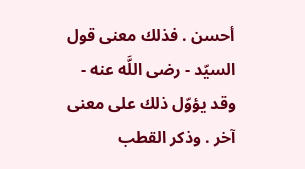أحسن . فذلك معنى قول السيّد - رضى اللَّه عنه - وقد يؤوّل ذلك على معنى آخر . وذكر القطب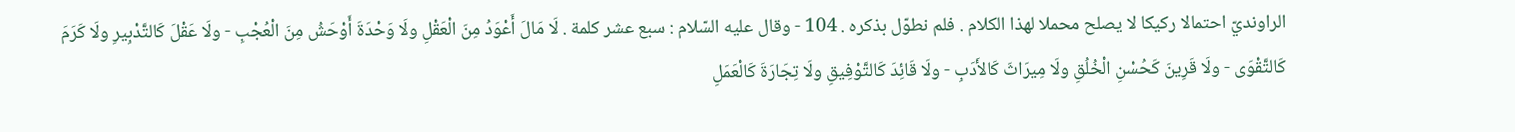الراونديّ احتمالا ركيكا لا يصلح محملا لهذا الكلام . فلم نطوّل بذكره . 104 - وقال عليه السّلام : سبع عشر كلمة . لَا مَالَ أَعْوَدُ مِنَ الْعَقْلِ ولَا وَحْدَةَ أَوْحَشُ مِنَ الْعُجْبِ - ولَا عَقْلَ كَالتَّدْبِيرِ ولَا كَرَمَ كَالتَّقْوَى - ولَا قَرِينَ كَحُسْنِ الْخُلُقِ ولَا مِيرَاثَ كَالأَدَبِ - ولَا قَائِدَ كَالتَّوْفِيقِ ولَا تِجَارَةَ كَالْعَمَلِ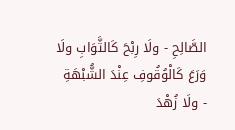الصَّالِحِ - ولَا رِبْحَ كَالثَّوَابِ ولَا وَرَعَ كَالْوُقُوفِ عِنْدَ الشُّبْهَةِ - ولَا زُهْدَ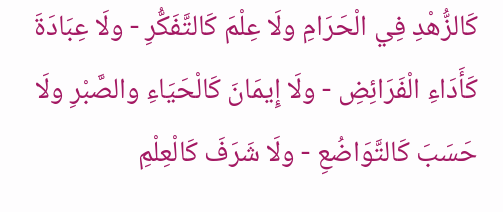كَالزُّهْدِ فِي الْحَرَامِ ولَا عِلْمَ كَالتَّفَكُّرِ - ولَا عِبَادَةَ كَأَدَاءِ الْفَرَائِضِ - ولَا إِيمَانَ كَالْحَيَاءِ والصَّبْرِ ولَا حَسَبَ كَالتَّوَاضُعِ - ولَا شَرَفَ كَالْعِلْمِ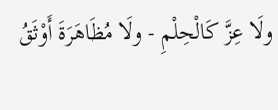ولَا عِزَّ كَالْحِلْمِ - ولَا مُظَاهَرَةَ أَوْثَقُ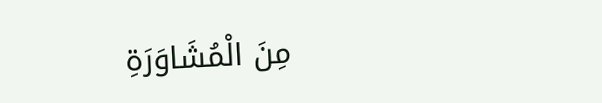مِنَ الْمُشَاوَرَةِ